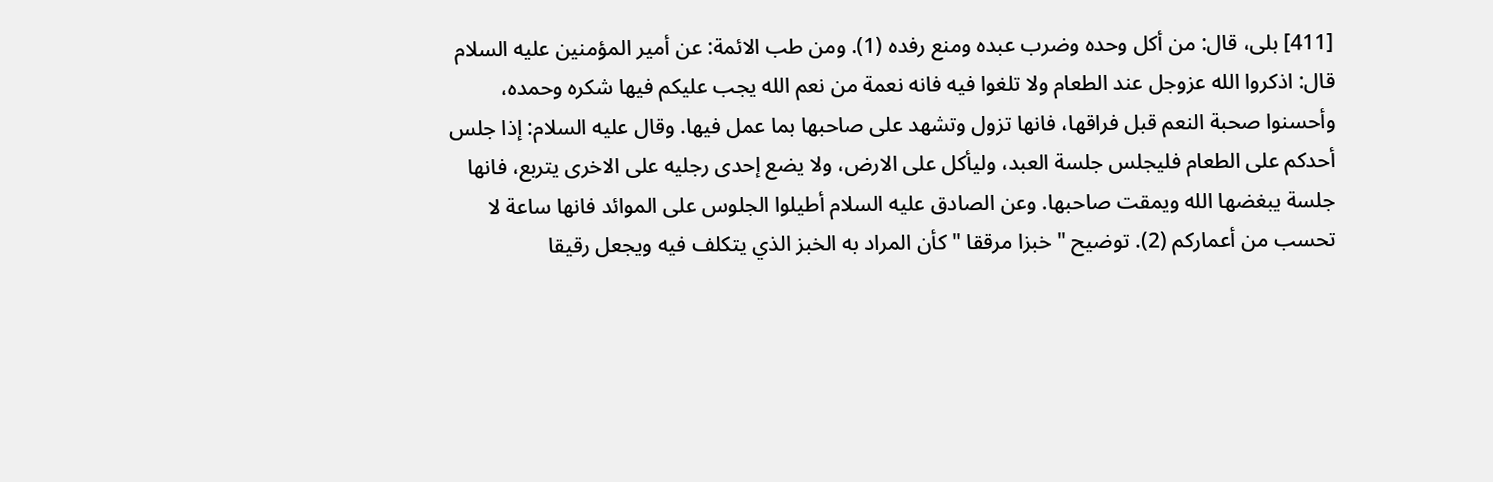[411] بلى، قال: من أكل وحده وضرب عبده ومنع رفده (1). ومن طب الائمة: عن أمير المؤمنين عليه السلام قال: اذكروا الله عزوجل عند الطعام ولا تلغوا فيه فانه نعمة من نعم الله يجب عليكم فيها شكره وحمده، وأحسنوا صحبة النعم قبل فراقها، فانها تزول وتشهد على صاحبها بما عمل فيها. وقال عليه السلام: إذا جلس أحدكم على الطعام فليجلس جلسة العبد، وليأكل على الارض، ولا يضع إحدى رجليه على الاخرى يتربع، فانها جلسة يبغضها الله ويمقت صاحبها. وعن الصادق عليه السلام أطيلوا الجلوس على الموائد فانها ساعة لا تحسب من أعماركم (2). توضيح " خبزا مرققا " كأن المراد به الخبز الذي يتكلف فيه ويجعل رقيقا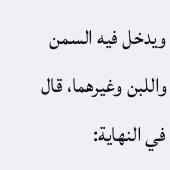ويدخل فيه السمن واللبن وغيرهما، قال في النهاية: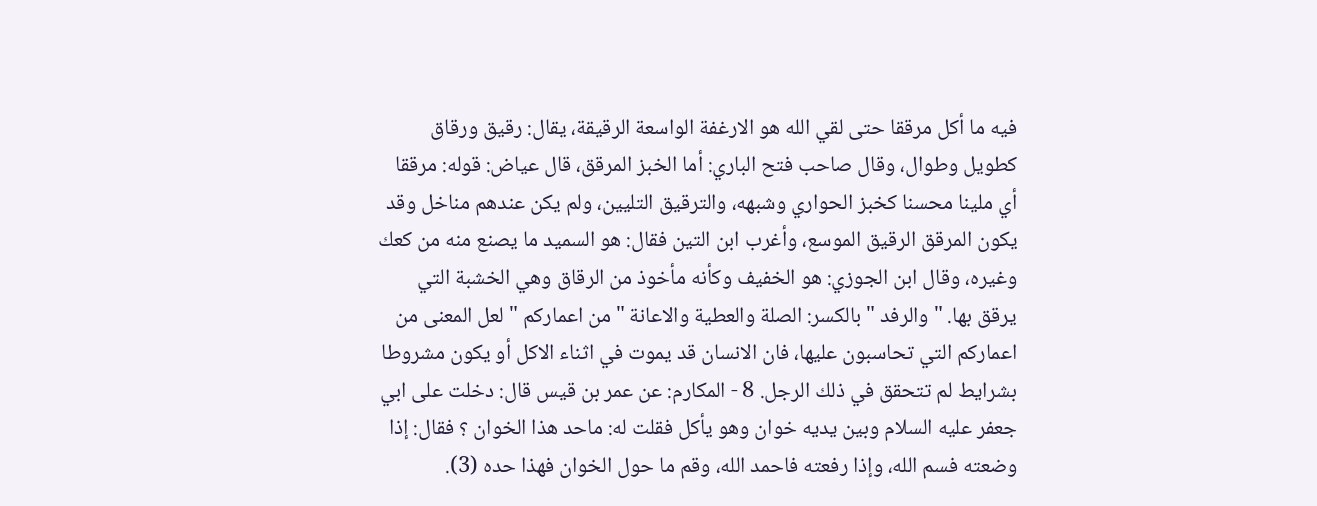فيه ما أكل مرققا حتى لقي الله هو الارغفة الواسعة الرقيقة، يقال: رقيق ورقاق كطويل وطوال، وقال صاحب فتح الباري: أما الخبز المرقق، قال عياض: قوله: مرققا أي ملينا محسنا كخبز الحواري وشبهه، والترقيق التليين، ولم يكن عندهم مناخل وقد يكون المرقق الرقيق الموسع، وأغرب ابن التين فقال: هو السميد ما يصنع منه من كعك وغيره، وقال ابن الجوزي: هو الخفيف وكأنه مأخوذ من الرقاق وهي الخشبة التي يرقق بها. " والرفد " بالكسر: الصلة والعطية والاعانة " من اعماركم " لعل المعنى من اعماركم التي تحاسبون عليها، فان الانسان قد يموت في اثناء الاكل أو يكون مشروطا بشرايط لم تتحقق في ذلك الرجل. 8 - المكارم: عن عمر بن قيس قال: دخلت على ابي جعفر عليه السلام وبين يديه خوان وهو يأكل فقلت له: ماحد هذا الخوان ؟ فقال: إذا وضعته فسم الله، وإذا رفعته فاحمد الله، وقم ما حول الخوان فهذا حده (3).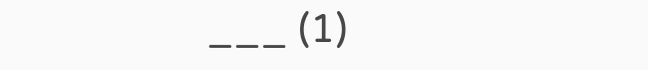___ (1)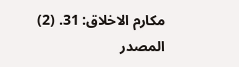مكارم الاخلاق: 31. (2) المصدر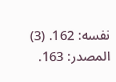نفسه: 162. (3) المصدر: 163.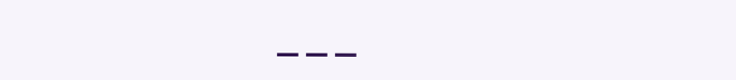___